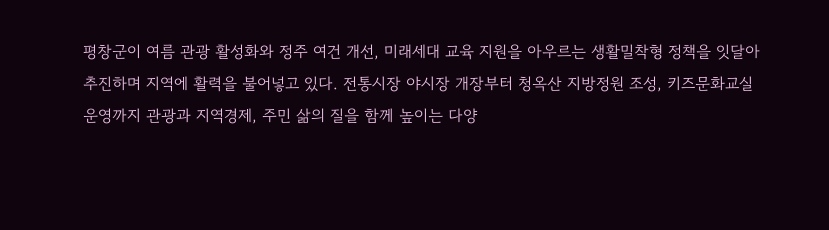평창군이 여름 관광 활성화와 정주 여건 개선, 미래세대 교육 지원을 아우르는 생활밀착형 정책을 잇달아 추진하며 지역에 활력을 불어넣고 있다. 전통시장 야시장 개장부터 청옥산 지방정원 조성, 키즈문화교실 운영까지 관광과 지역경제, 주민 삶의 질을 함께 높이는 다양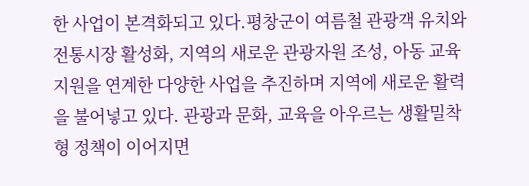한 사업이 본격화되고 있다.평창군이 여름철 관광객 유치와 전통시장 활성화, 지역의 새로운 관광자원 조성, 아동 교육 지원을 연계한 다양한 사업을 추진하며 지역에 새로운 활력을 불어넣고 있다. 관광과 문화, 교육을 아우르는 생활밀착형 정책이 이어지면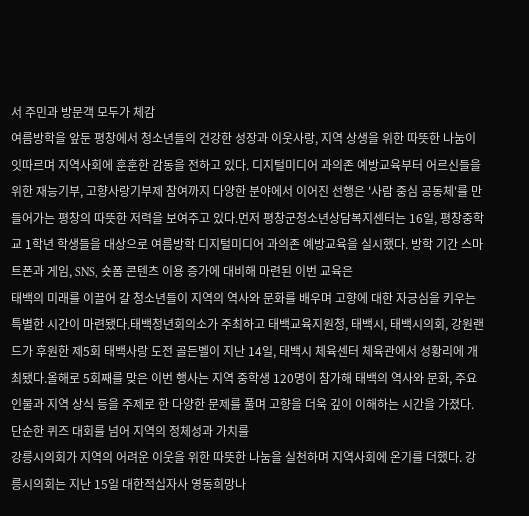서 주민과 방문객 모두가 체감
여름방학을 앞둔 평창에서 청소년들의 건강한 성장과 이웃사랑, 지역 상생을 위한 따뜻한 나눔이 잇따르며 지역사회에 훈훈한 감동을 전하고 있다. 디지털미디어 과의존 예방교육부터 어르신들을 위한 재능기부, 고향사랑기부제 참여까지 다양한 분야에서 이어진 선행은 '사람 중심 공동체'를 만들어가는 평창의 따뜻한 저력을 보여주고 있다.먼저 평창군청소년상담복지센터는 16일, 평창중학교 1학년 학생들을 대상으로 여름방학 디지털미디어 과의존 예방교육을 실시했다. 방학 기간 스마트폰과 게임, SNS, 숏폼 콘텐츠 이용 증가에 대비해 마련된 이번 교육은
태백의 미래를 이끌어 갈 청소년들이 지역의 역사와 문화를 배우며 고향에 대한 자긍심을 키우는 특별한 시간이 마련됐다.태백청년회의소가 주최하고 태백교육지원청, 태백시, 태백시의회, 강원랜드가 후원한 제5회 태백사랑 도전 골든벨이 지난 14일, 태백시 체육센터 체육관에서 성황리에 개최됐다.올해로 5회째를 맞은 이번 행사는 지역 중학생 120명이 참가해 태백의 역사와 문화, 주요 인물과 지역 상식 등을 주제로 한 다양한 문제를 풀며 고향을 더욱 깊이 이해하는 시간을 가졌다. 단순한 퀴즈 대회를 넘어 지역의 정체성과 가치를
강릉시의회가 지역의 어려운 이웃을 위한 따뜻한 나눔을 실천하며 지역사회에 온기를 더했다. 강릉시의회는 지난 15일 대한적십자사 영동희망나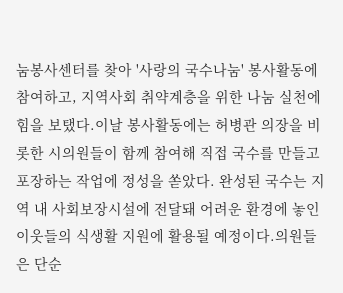눔봉사센터를 찾아 '사랑의 국수나눔' 봉사활동에 참여하고, 지역사회 취약계층을 위한 나눔 실천에 힘을 보탰다.이날 봉사활동에는 허병관 의장을 비롯한 시의원들이 함께 참여해 직접 국수를 만들고 포장하는 작업에 정성을 쏟았다. 완성된 국수는 지역 내 사회보장시설에 전달돼 어려운 환경에 놓인 이웃들의 식생활 지원에 활용될 예정이다.의원들은 단순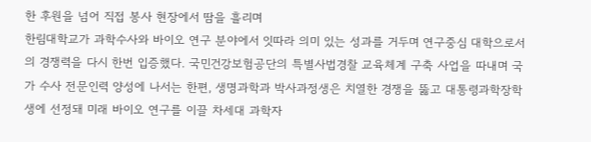한 후원을 넘어 직접 봉사 현장에서 땀을 흘리며
한림대학교가 과학수사와 바이오 연구 분야에서 잇따라 의미 있는 성과를 거두며 연구중심 대학으로서의 경쟁력을 다시 한번 입증했다. 국민건강보험공단의 특별사법경찰 교육체계 구축 사업을 따내며 국가 수사 전문인력 양성에 나서는 한편, 생명과학과 박사과정생은 치열한 경쟁을 뚫고 대통령과학장학생에 선정돼 미래 바이오 연구를 이끌 차세대 과학자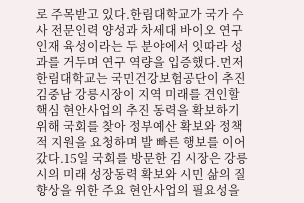로 주목받고 있다.한림대학교가 국가 수사 전문인력 양성과 차세대 바이오 연구 인재 육성이라는 두 분야에서 잇따라 성과를 거두며 연구 역량을 입증했다.먼저 한림대학교는 국민건강보험공단이 추진
김중남 강릉시장이 지역 미래를 견인할 핵심 현안사업의 추진 동력을 확보하기 위해 국회를 찾아 정부예산 확보와 정책적 지원을 요청하며 발 빠른 행보를 이어갔다.15일 국회를 방문한 김 시장은 강릉시의 미래 성장동력 확보와 시민 삶의 질 향상을 위한 주요 현안사업의 필요성을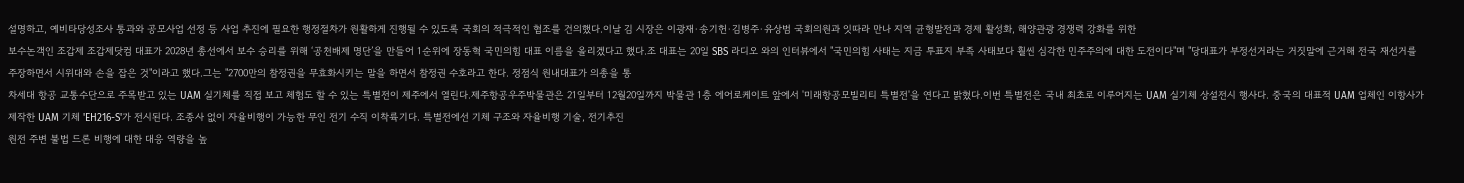설명하고, 예비타당성조사 통과와 공모사업 선정 등 사업 추진에 필요한 행정절차가 원활하게 진행될 수 있도록 국회의 적극적인 협조를 건의했다.이날 김 시장은 이광재·송기헌·김병주·유상범 국회의원과 잇따라 만나 지역 균형발전과 경제 활성화, 해양관광 경쟁력 강화를 위한
보수논객인 조갑제 조갑제닷컴 대표가 2028년 총선에서 보수 승리를 위해 ‘공천배제 명단’을 만들어 1순위에 장동혁 국민의힘 대표 이름을 올리겠다고 했다.조 대표는 20일 SBS 라디오 와의 인터뷰에서 "국민의힘 사태는 지금 투표지 부족 사태보다 훨씬 심각한 민주주의에 대한 도전이다"며 "당대표가 부정선거라는 거짓말에 근거해 전국 재선거를 주장하면서 시위대와 손을 잡은 것"이라고 했다.그는 "2700만의 참정권을 무효화시키는 말을 하면서 참정권 수호라고 한다. 정점식 원내대표가 의총을 통
차세대 항공 교통수단으로 주목받고 있는 UAM 실기체를 직접 보고 체험도 할 수 있는 특별전이 제주에서 열린다.제주항공우주박물관은 21일부터 12월20일까지 박물관 1층 에어로케이트 앞에서 '미래항공모빌리티 특별전'을 연다고 밝혔다.이번 특별전은 국내 최초로 이루어지는 UAM 실기체 상설전시 행사다. 중국의 대표적 UAM 업체인 이항사가 제작한 UAM 기체 'EH216-S'가 전시된다. 조종사 없이 자율비행이 가능한 무인 전기 수직 이착륙기다. 특별전에선 기체 구조와 자율비행 기술, 전기추진
원전 주변 불법 드론 비행에 대한 대응 역량을 높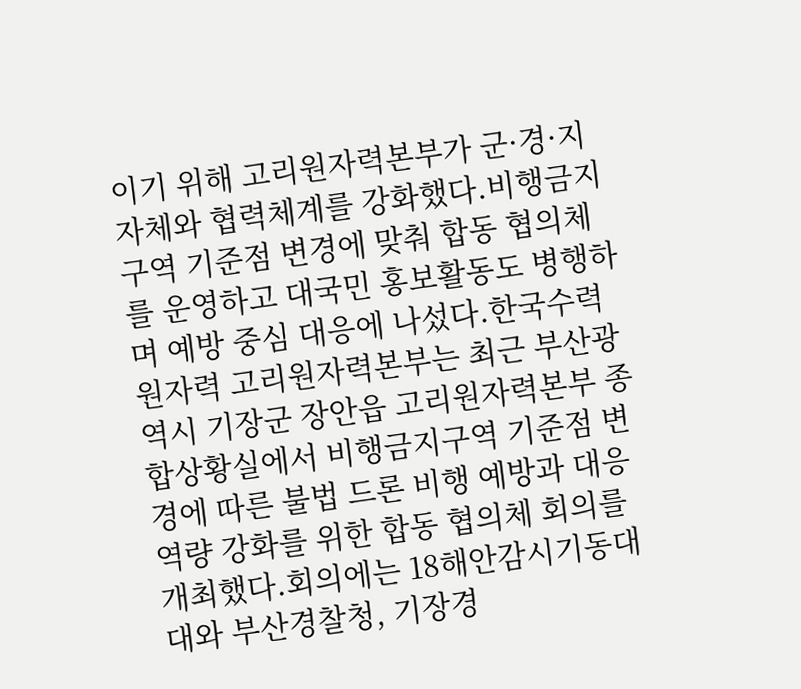이기 위해 고리원자력본부가 군·경·지자체와 협력체계를 강화했다.비행금지구역 기준점 변경에 맞춰 합동 협의체를 운영하고 대국민 홍보활동도 병행하며 예방 중심 대응에 나섰다.한국수력원자력 고리원자력본부는 최근 부산광역시 기장군 장안읍 고리원자력본부 종합상황실에서 비행금지구역 기준점 변경에 따른 불법 드론 비행 예방과 대응 역량 강화를 위한 합동 협의체 회의를 개최했다.회의에는 18해안감시기동대대와 부산경찰청, 기장경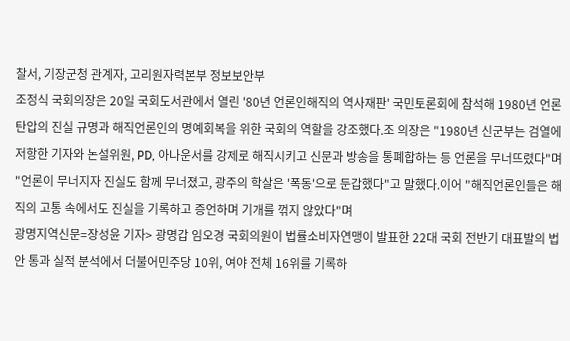찰서, 기장군청 관계자, 고리원자력본부 정보보안부
조정식 국회의장은 20일 국회도서관에서 열린 '80년 언론인해직의 역사재판' 국민토론회에 참석해 1980년 언론탄압의 진실 규명과 해직언론인의 명예회복을 위한 국회의 역할을 강조했다.조 의장은 "1980년 신군부는 검열에 저항한 기자와 논설위원, PD, 아나운서를 강제로 해직시키고 신문과 방송을 통폐합하는 등 언론을 무너뜨렸다"며 "언론이 무너지자 진실도 함께 무너졌고, 광주의 학살은 '폭동'으로 둔갑했다"고 말했다.이어 "해직언론인들은 해직의 고통 속에서도 진실을 기록하고 증언하며 기개를 꺾지 않았다"며
광명지역신문=장성윤 기자> 광명갑 임오경 국회의원이 법률소비자연맹이 발표한 22대 국회 전반기 대표발의 법안 통과 실적 분석에서 더불어민주당 10위, 여야 전체 16위를 기록하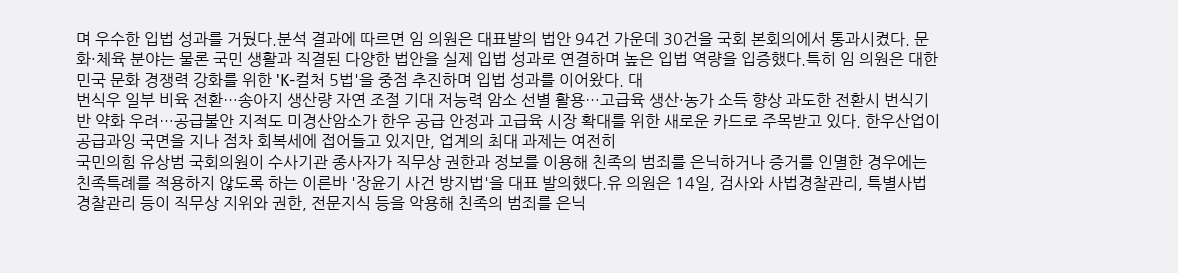며 우수한 입법 성과를 거뒀다.분석 결과에 따르면 임 의원은 대표발의 법안 94건 가운데 30건을 국회 본회의에서 통과시켰다. 문화·체육 분야는 물론 국민 생활과 직결된 다양한 법안을 실제 입법 성과로 연결하며 높은 입법 역량을 입증했다.특히 임 의원은 대한민국 문화 경쟁력 강화를 위한 'K-컬처 5법'을 중점 추진하며 입법 성과를 이어왔다. 대
번식우 일부 비육 전환…송아지 생산량 자연 조절 기대 저능력 암소 선별 활용…고급육 생산·농가 소득 향상 과도한 전환시 번식기반 약화 우려…공급불안 지적도 미경산암소가 한우 공급 안정과 고급육 시장 확대를 위한 새로운 카드로 주목받고 있다. 한우산업이 공급과잉 국면을 지나 점차 회복세에 접어들고 있지만, 업계의 최대 과제는 여전히
국민의힘 유상범 국회의원이 수사기관 종사자가 직무상 권한과 정보를 이용해 친족의 범죄를 은닉하거나 증거를 인멸한 경우에는 친족특례를 적용하지 않도록 하는 이른바 '장윤기 사건 방지법'을 대표 발의했다.유 의원은 14일, 검사와 사법경찰관리, 특별사법경찰관리 등이 직무상 지위와 권한, 전문지식 등을 악용해 친족의 범죄를 은닉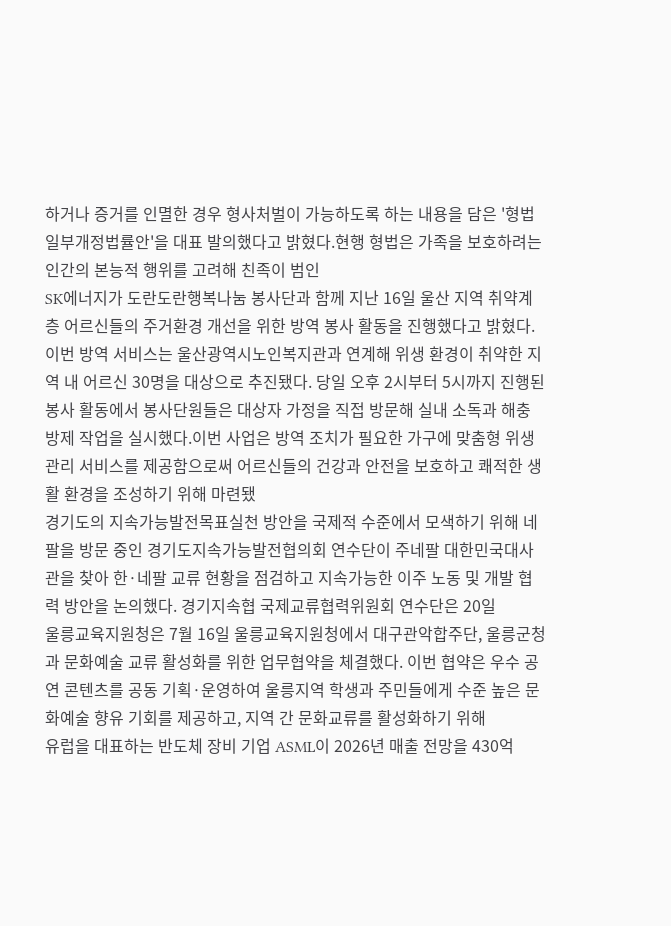하거나 증거를 인멸한 경우 형사처벌이 가능하도록 하는 내용을 담은 '형법 일부개정법률안'을 대표 발의했다고 밝혔다.현행 형법은 가족을 보호하려는 인간의 본능적 행위를 고려해 친족이 범인
SK에너지가 도란도란행복나눔 봉사단과 함께 지난 16일 울산 지역 취약계층 어르신들의 주거환경 개선을 위한 방역 봉사 활동을 진행했다고 밝혔다.이번 방역 서비스는 울산광역시노인복지관과 연계해 위생 환경이 취약한 지역 내 어르신 30명을 대상으로 추진됐다. 당일 오후 2시부터 5시까지 진행된 봉사 활동에서 봉사단원들은 대상자 가정을 직접 방문해 실내 소독과 해충 방제 작업을 실시했다.이번 사업은 방역 조치가 필요한 가구에 맞춤형 위생 관리 서비스를 제공함으로써 어르신들의 건강과 안전을 보호하고 쾌적한 생활 환경을 조성하기 위해 마련됐
경기도의 지속가능발전목표실천 방안을 국제적 수준에서 모색하기 위해 네팔을 방문 중인 경기도지속가능발전협의회 연수단이 주네팔 대한민국대사관을 찾아 한·네팔 교류 현황을 점검하고 지속가능한 이주 노동 및 개발 협력 방안을 논의했다. 경기지속협 국제교류협력위원회 연수단은 20일
울릉교육지원청은 7월 16일 울릉교육지원청에서 대구관악합주단, 울릉군청과 문화예술 교류 활성화를 위한 업무협약을 체결했다. 이번 협약은 우수 공연 콘텐츠를 공동 기획·운영하여 울릉지역 학생과 주민들에게 수준 높은 문화예술 향유 기회를 제공하고, 지역 간 문화교류를 활성화하기 위해
유럽을 대표하는 반도체 장비 기업 ASML이 2026년 매출 전망을 430억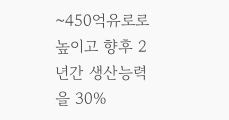~450억유로로 높이고 향후 2년간 생산능력을 30%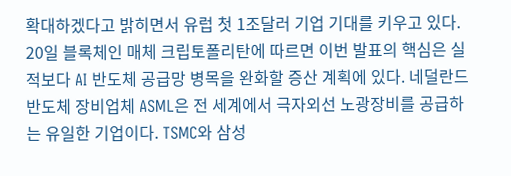확대하겠다고 밝히면서 유럽 첫 1조달러 기업 기대를 키우고 있다. 20일 블록체인 매체 크립토폴리탄에 따르면 이번 발표의 핵심은 실적보다 AI 반도체 공급망 병목을 완화할 증산 계획에 있다. 네덜란드 반도체 장비업체 ASML은 전 세계에서 극자외선 노광장비를 공급하는 유일한 기업이다. TSMC와 삼성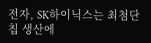전자, SK하이닉스는 최첨단 칩 생산에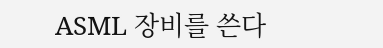ASML 장비를 쓴다